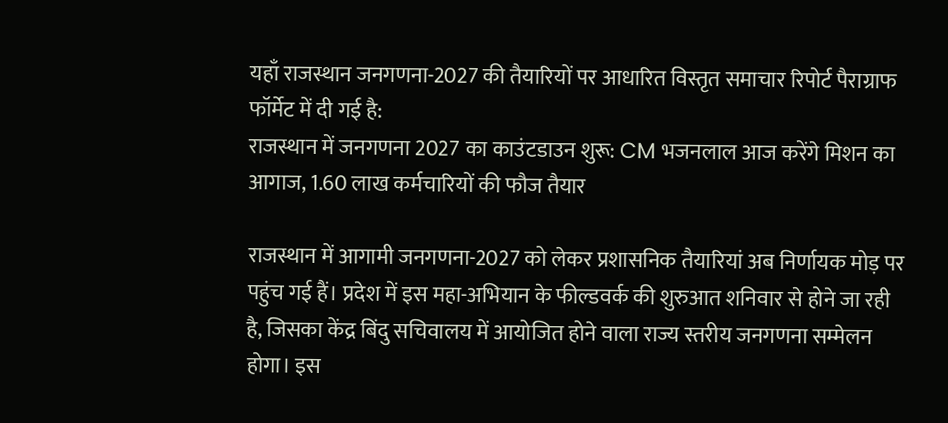यहाँ राजस्थान जनगणना-2027 की तैयारियों पर आधारित विस्तृत समाचार रिपोर्ट पैराग्राफ फॉर्मेट में दी गई है:
राजस्थान में जनगणना 2027 का काउंटडाउन शुरू: CM भजनलाल आज करेंगे मिशन का आगाज, 1.60 लाख कर्मचारियों की फौज तैयार

राजस्थान में आगामी जनगणना-2027 को लेकर प्रशासनिक तैयारियां अब निर्णायक मोड़ पर पहुंच गई हैं। प्रदेश में इस महा-अभियान के फील्डवर्क की शुरुआत शनिवार से होने जा रही है, जिसका केंद्र बिंदु सचिवालय में आयोजित होने वाला राज्य स्तरीय जनगणना सम्मेलन होगा। इस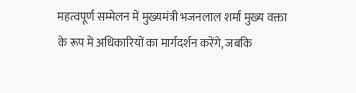महत्वपूर्ण सम्मेलन में मुख्यमंत्री भजनलाल शर्मा मुख्य वक्ता के रूप में अधिकारियों का मार्गदर्शन करेंगे, जबकि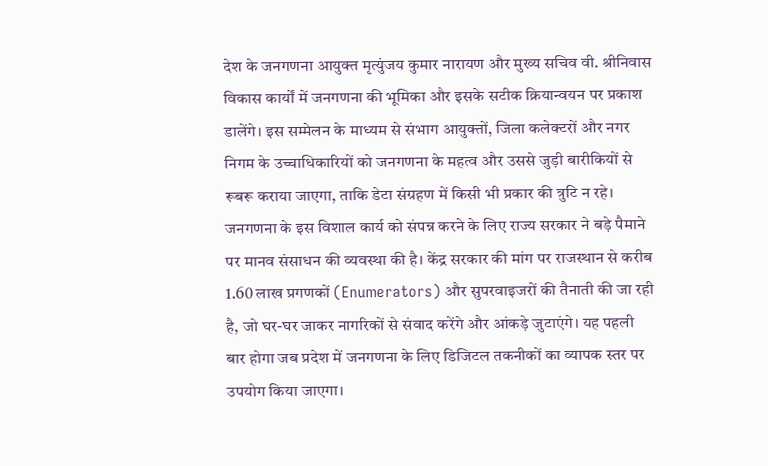देश के जनगणना आयुक्त मृत्युंजय कुमार नारायण और मुख्य सचिव वी. श्रीनिवास विकास कार्यों में जनगणना की भूमिका और इसके सटीक क्रियान्वयन पर प्रकाश डालेंगे। इस सम्मेलन के माध्यम से संभाग आयुक्तों, जिला कलेक्टरों और नगर निगम के उच्चाधिकारियों को जनगणना के महत्व और उससे जुड़ी बारीकियों से रूबरू कराया जाएगा, ताकि डेटा संग्रहण में किसी भी प्रकार की त्रुटि न रहे।
जनगणना के इस विशाल कार्य को संपन्न करने के लिए राज्य सरकार ने बड़े पैमाने पर मानव संसाधन की व्यवस्था की है। केंद्र सरकार की मांग पर राजस्थान से करीब 1.60 लाख प्रगणकों (Enumerators) और सुपरवाइजरों की तैनाती की जा रही है, जो घर-घर जाकर नागरिकों से संवाद करेंगे और आंकड़े जुटाएंगे। यह पहली बार होगा जब प्रदेश में जनगणना के लिए डिजिटल तकनीकों का व्यापक स्तर पर उपयोग किया जाएगा।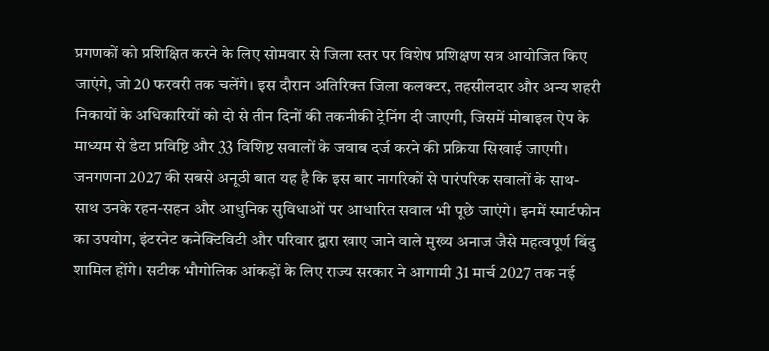प्रगणकों को प्रशिक्षित करने के लिए सोमवार से जिला स्तर पर विशेष प्रशिक्षण सत्र आयोजित किए जाएंगे, जो 20 फरवरी तक चलेंगे। इस दौरान अतिरिक्त जिला कलक्टर, तहसीलदार और अन्य शहरी निकायों के अधिकारियों को दो से तीन दिनों की तकनीकी ट्रेनिंग दी जाएगी, जिसमें मोबाइल ऐप के माध्यम से डेटा प्रविष्टि और 33 विशिष्ट सवालों के जवाब दर्ज करने की प्रक्रिया सिखाई जाएगी।
जनगणना 2027 की सबसे अनूठी बात यह है कि इस बार नागरिकों से पारंपरिक सवालों के साथ-साथ उनके रहन-सहन और आधुनिक सुविधाओं पर आधारित सवाल भी पूछे जाएंगे। इनमें स्मार्टफोन का उपयोग, इंटरनेट कनेक्टिविटी और परिवार द्वारा खाए जाने वाले मुख्य अनाज जैसे महत्वपूर्ण बिंदु शामिल होंगे। सटीक भौगोलिक आंकड़ों के लिए राज्य सरकार ने आगामी 31 मार्च 2027 तक नई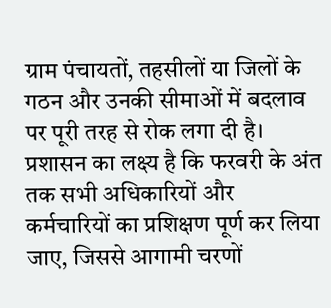ग्राम पंचायतों, तहसीलों या जिलों के गठन और उनकी सीमाओं में बदलाव पर पूरी तरह से रोक लगा दी है। प्रशासन का लक्ष्य है कि फरवरी के अंत तक सभी अधिकारियों और कर्मचारियों का प्रशिक्षण पूर्ण कर लिया जाए, जिससे आगामी चरणों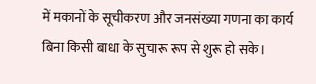में मकानों के सूचीकरण और जनसंख्या गणना का कार्य बिना किसी बाधा के सुचारू रूप से शुरू हो सके।